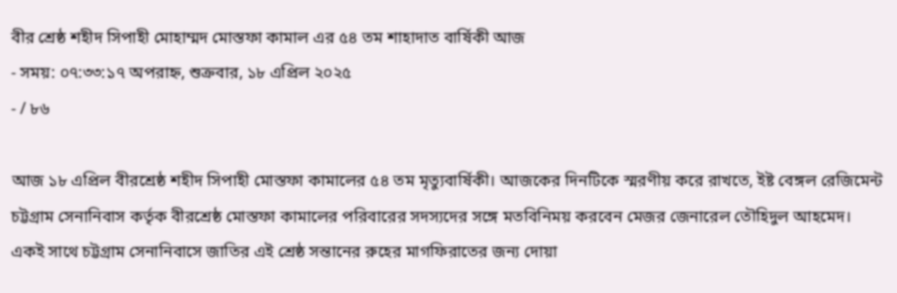বীর শ্রেষ্ঠ শহীদ সিপাহী মোহাম্মদ মোস্তফা কামাল এর ৫৪ তম শাহাদাত বার্ষিকী আজ
- সময়: ০৭:৩৩:১৭ অপরাহ্ন, শুক্রবার, ১৮ এপ্রিল ২০২৫
- / ৮৬

আজ ১৮ এপ্রিল বীরশ্রেষ্ঠ শহীদ সিপাহী মোস্তফা কামালের ৫৪ তম মৃত্যুবার্ষিকী। আজকের দিনটিকে স্মরণীয় করে রাখতে, ইষ্ট বেঙ্গল রেজিমেন্ট চট্টগ্রাম সেনানিবাস কর্তৃক বীরশ্রেষ্ঠ মোস্তফা কামালের পরিবারের সদস্যদের সঙ্গে মতবিনিময় করবেন মেজর জেনারেল তৌহিদুল আহমেদ। একই সাথে চট্টগ্রাম সেনানিবাসে জাতির এই শ্রেষ্ঠ সন্তানের রুহের মাগফিরাতের জন্য দোয়া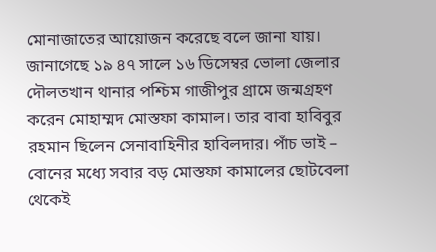মোনাজাতের আয়োজন করেছে বলে জানা যায়।
জানাগেছে ১৯ ৪৭ সালে ১৬ ডিসেম্বর ভোলা জেলার দৌলতখান থানার পশ্চিম গাজীপুর গ্রামে জন্মগ্রহণ করেন মোহাম্মদ মোস্তফা কামাল। তার বাবা হাবিবুর রহমান ছিলেন সেনাবাহিনীর হাবিলদার। পাঁচ ভাই – বোনের মধ্যে সবার বড় মোস্তফা কামালের ছোটবেলা থেকেই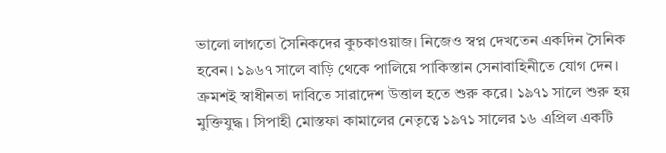ভালো লাগতো সৈনিকদের কুচকাওয়াজ। নিজেও স্বপ্ন দেখতেন একদিন সৈনিক হবেন। ১৯৬৭ সালে বাড়ি থেকে পালিয়ে পাকিস্তান সেনাবাহিনীতে যোগ দেন। ক্রমশই স্বাধীনতা দাবিতে সারাদেশ উত্তাল হতে শুরু করে। ১৯৭১ সালে শুরু হয় মুক্তিযুদ্ধ। সিপাহী মোস্তফা কামালের নেতৃত্বে ১৯৭১ সালের ১৬ এপ্রিল একটি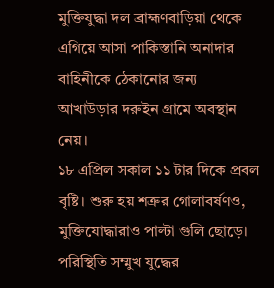মুক্তিযুদ্ধা দল ব্রাহ্মণবাড়িয়া থেকে এগিয়ে আসা পাকিস্তানি অনাদার বাহিনীকে ঠেকানোর জন্য আখাউড়ার দরুইন গ্রামে অবস্থান নেয়।
১৮ এপ্রিল সকাল ১১ টার দিকে প্রবল বৃষ্টি। শুরু হয় শত্রুর গোলাবর্ষণও, মুক্তিযোদ্ধারাও পাল্টা গুলি ছোড়ে। পরিস্থিতি সম্মুখ যুদ্ধের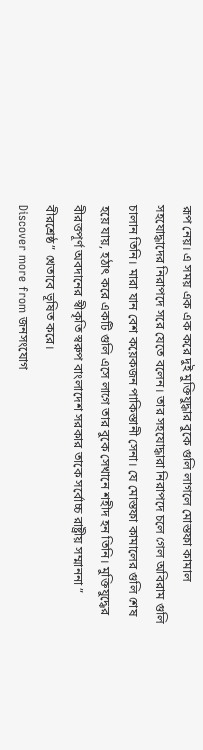রূপ নেয়। এ সময় এক এক করে দুই মুক্তিযুদ্ধার বুকে গুলি লাগলে মোস্তফা কামাল সহযোদ্ধাদের নিরাপদে সরে যেতে বলেন। তার সহযোদ্ধারা নিরাপদে চলে গেল অবিরাম গুলি চালান তিনি। মারা যান বেশ কয়েকজন পাকিস্তানী সেনা। যে মোস্তফা কামালের গুলি শেষ হয়ে যায়, হঠাৎ করে একটি গুলি এসে লাগে তার বুকে সেখানে শহীদ হন তিনি। মুক্তিযুদ্ধের বীরত্তপূর্ণ অবদানের স্বীকৃতি স্বরুপ বাংলাদেশ সরকার তাকে সর্বোচ্চ রাষ্ট্রীয় সম্মাননা ” বীরশ্রেষ্ঠ” খেতাবে ভূষিত করে।
Discover more from জনসংযোগ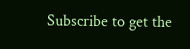Subscribe to get the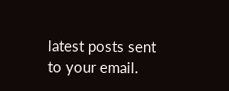latest posts sent to your email.